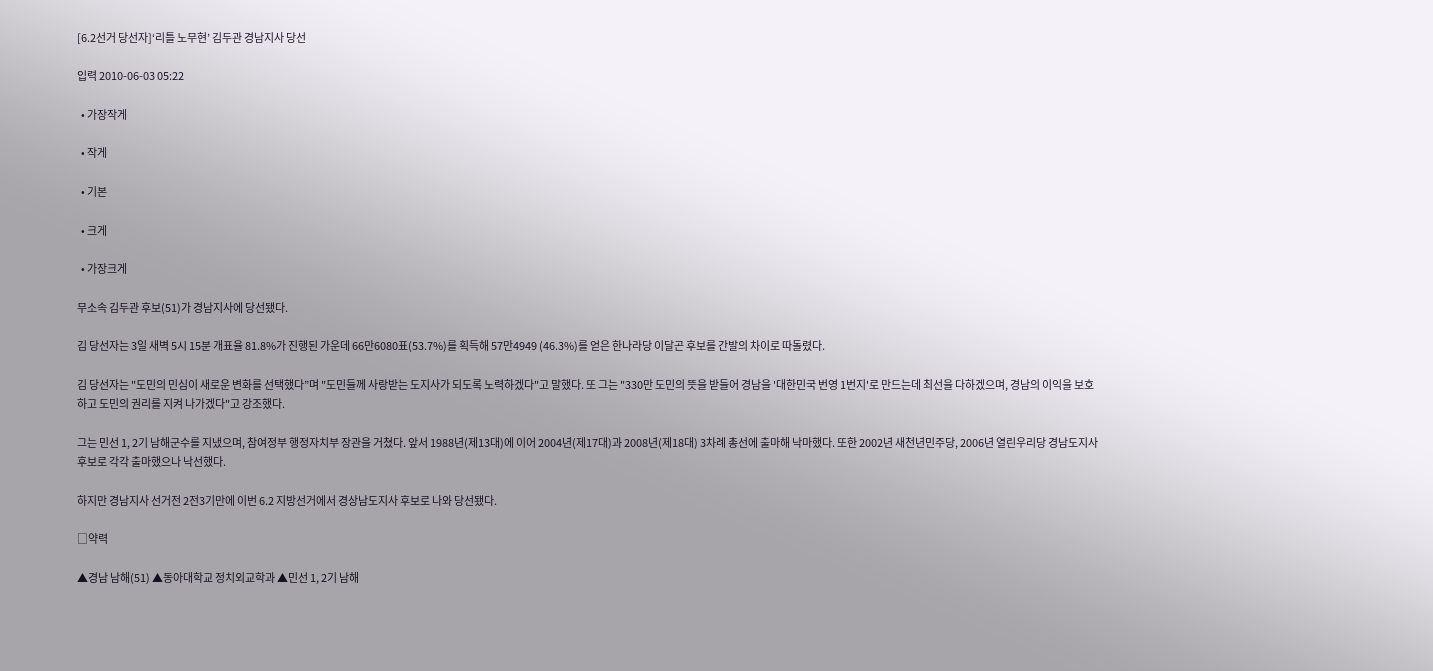[6.2선거 당선자]‘리틀 노무현’ 김두관 경남지사 당선

입력 2010-06-03 05:22

  • 가장작게

  • 작게

  • 기본

  • 크게

  • 가장크게

무소속 김두관 후보(51)가 경남지사에 당선됐다.

김 당선자는 3일 새벽 5시 15분 개표율 81.8%가 진행된 가운데 66만6080표(53.7%)를 획득해 57만4949 (46.3%)를 얻은 한나라당 이달곤 후보를 간발의 차이로 따돌렸다.

김 당선자는 "도민의 민심이 새로운 변화를 선택했다”며 "도민들께 사랑받는 도지사가 되도록 노력하겠다"고 말했다. 또 그는 "330만 도민의 뜻을 받들어 경남을 '대한민국 번영 1번지'로 만드는데 최선을 다하겠으며, 경남의 이익을 보호하고 도민의 권리를 지켜 나가겠다"고 강조했다.

그는 민선 1, 2기 남해군수를 지냈으며, 참여정부 행정자치부 장관을 거쳤다. 앞서 1988년(제13대)에 이어 2004년(제17대)과 2008년(제18대) 3차례 총선에 출마해 낙마했다. 또한 2002년 새천년민주당, 2006년 열린우리당 경남도지사 후보로 각각 출마했으나 낙선했다.

하지만 경남지사 선거전 2전3기만에 이번 6.2 지방선거에서 경상남도지사 후보로 나와 당선됐다.

□약력

▲경남 남해(51) ▲동아대학교 정치외교학과 ▲민선 1, 2기 남해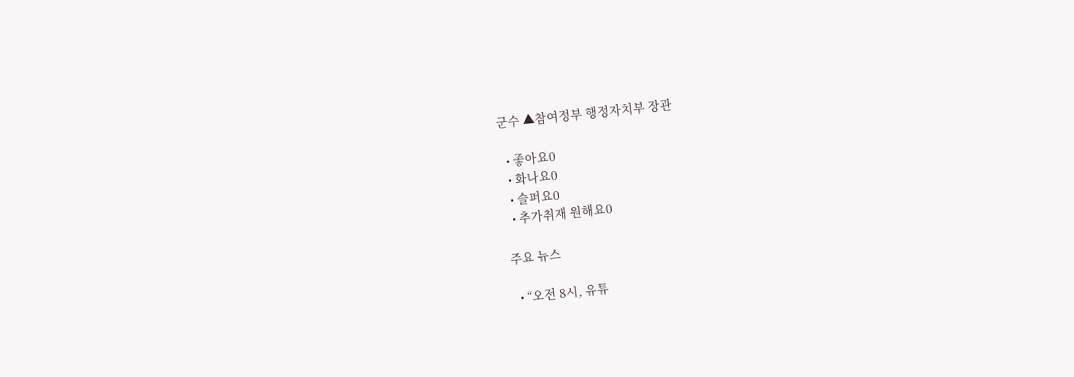군수 ▲참여정부 행정자치부 장관

  • 좋아요0
  • 화나요0
  • 슬퍼요0
  • 추가취재 원해요0

주요 뉴스

  • “오전 8시, 유튜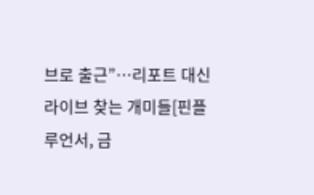브로 출근”…리포트 대신 라이브 찾는 개미들[핀플루언서, 금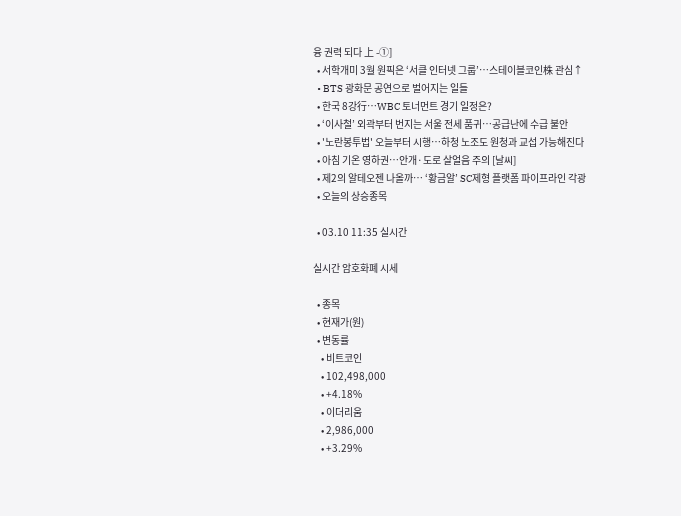융 권력 되다 上 -①]
  • 서학개미 3월 원픽은 ‘서클 인터넷 그룹’⋯스테이블코인株 관심↑
  • BTS 광화문 공연으로 벌어지는 일들
  • 한국 8강行…WBC 토너먼트 경기 일정은?
  • ‘이사철’ 외곽부터 번지는 서울 전세 품귀…공급난에 수급 불안
  • '노란봉투법' 오늘부터 시행⋯하청 노조도 원청과 교섭 가능해진다
  • 아침 기온 영하권…안개·도로 살얼음 주의 [날씨]
  • 제2의 알테오젠 나올까… ‘황금알’ SC제형 플랫폼 파이프라인 각광
  • 오늘의 상승종목

  • 03.10 11:35 실시간

실시간 암호화폐 시세

  • 종목
  • 현재가(원)
  • 변동률
    • 비트코인
    • 102,498,000
    • +4.18%
    • 이더리움
    • 2,986,000
    • +3.29%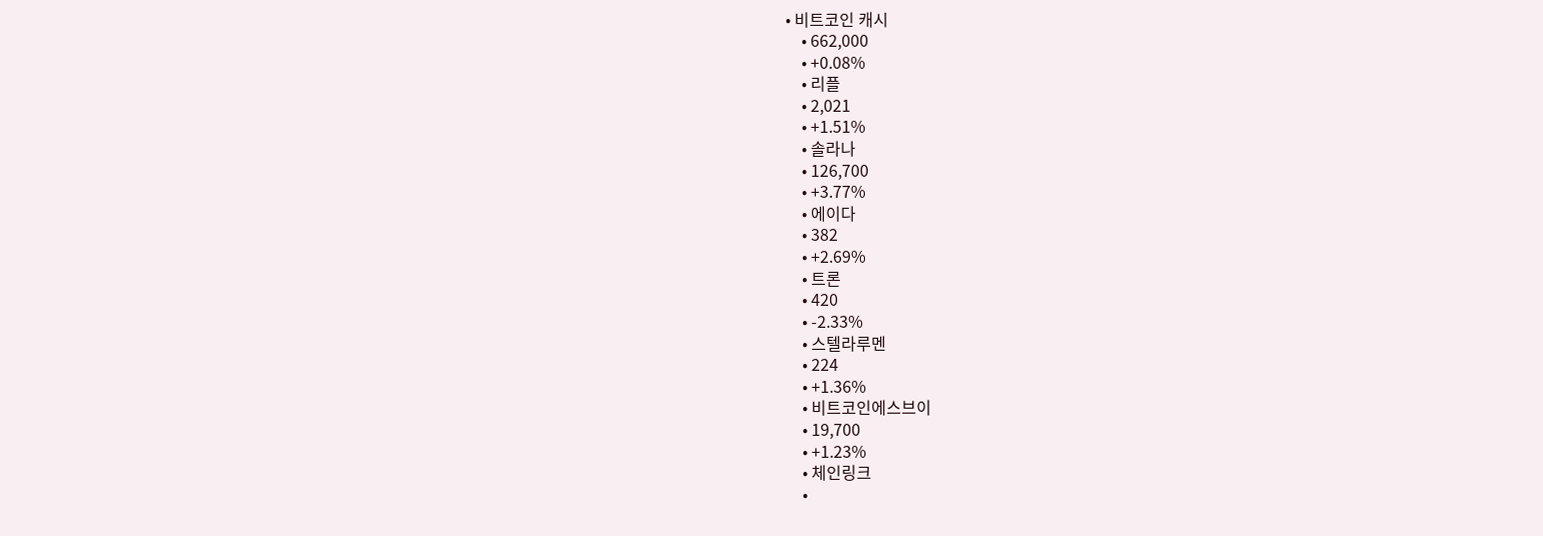• 비트코인 캐시
    • 662,000
    • +0.08%
    • 리플
    • 2,021
    • +1.51%
    • 솔라나
    • 126,700
    • +3.77%
    • 에이다
    • 382
    • +2.69%
    • 트론
    • 420
    • -2.33%
    • 스텔라루멘
    • 224
    • +1.36%
    • 비트코인에스브이
    • 19,700
    • +1.23%
    • 체인링크
    •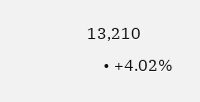13,210
    • +4.02%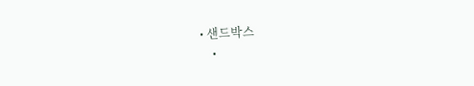• 샌드박스
    •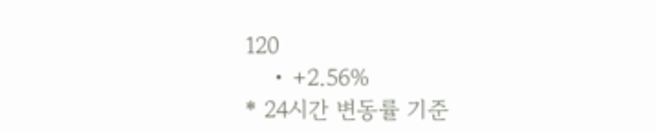120
    • +2.56%
* 24시간 변동률 기준